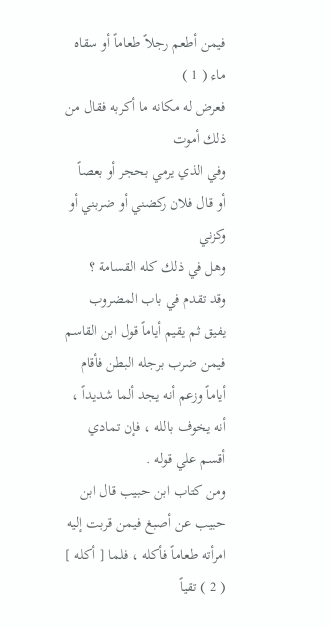فيمن أطعم رجلاً طعاماً أو سقاه ماء ( 1 )
فعرض له مكانه ما أكربه فقال من ذلك أموت
وفي الذي يرمي بحجر أو بعصاً
أو قال فلان ركضني أو ضربني أو وكزني
وهل في ذلك كله القسامة ؟
وقد تقدم في باب المضروب يفيق ثم يقيم أياماً قول ابن القاسم فيمن ضرب برجله البطن فأقام أياماً وزعم أنه يجد ألما شديداً ، أنه يخوف بالله ، فإن تمادي أقسم علي قوله .
ومن كتاب ابن حبيب قال ابن حبيب عن أصبغ فيمن قربت إليه امرأته طعاماً فأكله ، فلما [ أكله ] ( 2 ) تقياً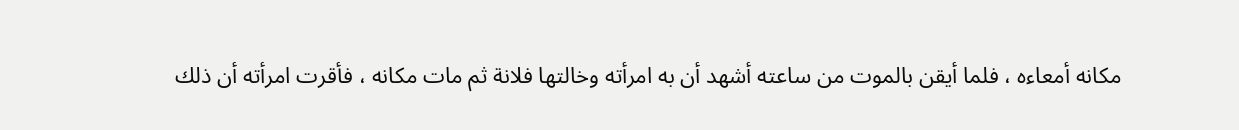مكانه أمعاءه ، فلما أيقن بالموت من ساعته أشهد أن به امرأته وخالتها فلانة ثم مات مكانه ، فأقرت امرأته أن ذلك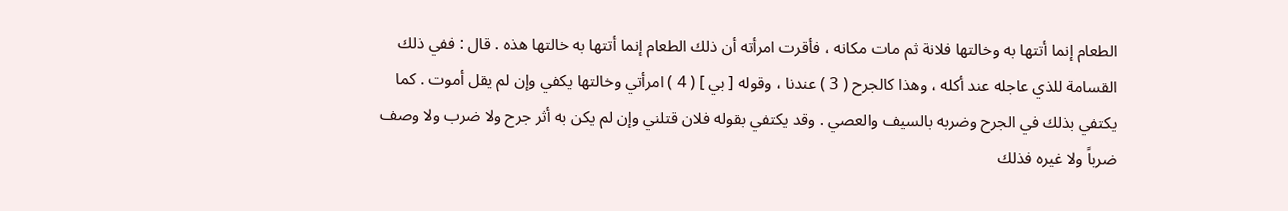الطعام إنما أتتها به وخالتها فلانة ثم مات مكانه ، فأقرت امرأته أن ذلك الطعام إنما أتتها به خالتها هذه . قال : ففي ذلك القسامة للذي عاجله عند أكله ، وهذا كالجرح ( 3 ) عندنا ، وقوله [ بي ] ( 4 ) امرأتي وخالتها يكفي وإن لم يقل أموت . كما يكتفي بذلك في الجرح وضربه بالسيف والعصي . وقد يكتفي بقوله فلان قتلني وإن لم يكن به أثر جرح ولا ضرب ولا وصف ضرباً ولا غيره فذلك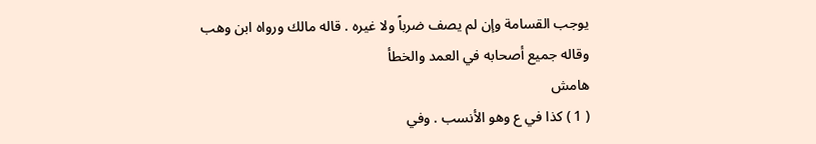يوجب القسامة وإن لم يصف ضرباً ولا غيره . قاله مالك ورواه ابن وهب وقاله جميع أصحابه في العمد والخطأ
هامش
( 1 ) كذا في ع وهو الأنسب . وفي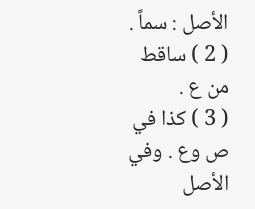الأصل : سماً .
( 2 ) ساقط من ع .
( 3 ) كذا في ص وع . وفي الأصل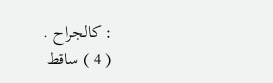: كالجراح .
( 4 ) ساقط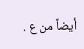أيضاً من ع .